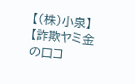【(株)小泉】【詐欺ヤミ金の口コ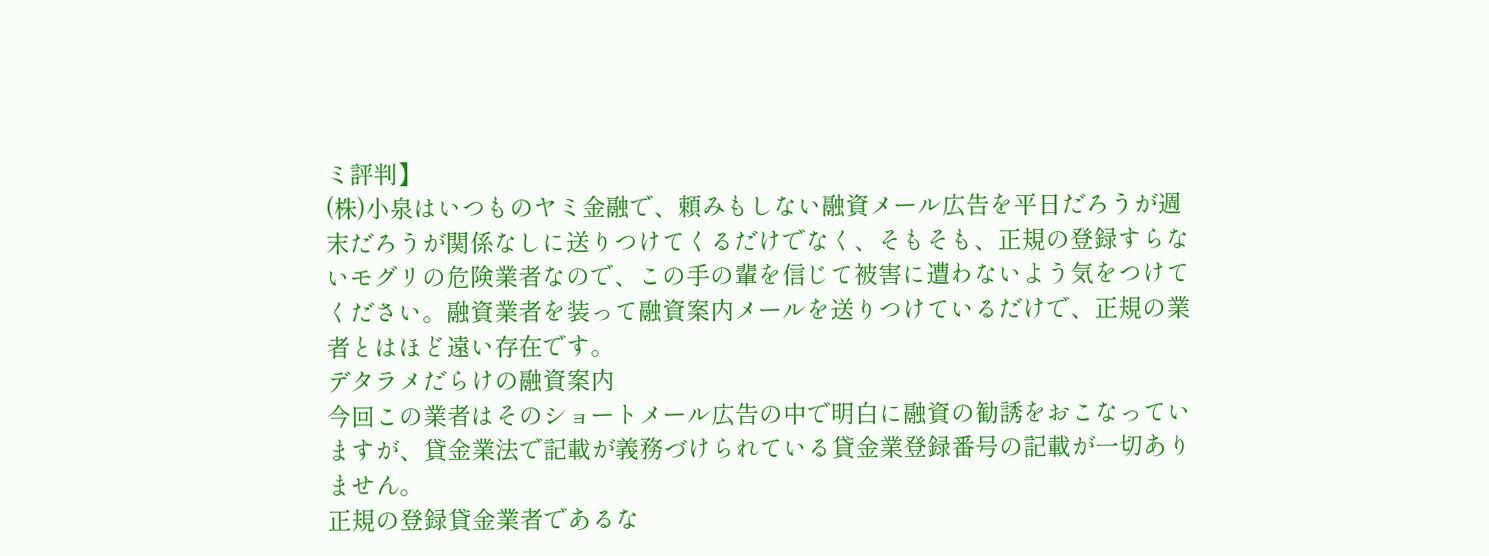ミ評判】
(株)小泉はいつものヤミ金融で、頼みもしない融資メール広告を平日だろうが週末だろうが関係なしに送りつけてくるだけでなく、そもそも、正規の登録すらないモグリの危険業者なので、この手の輩を信じて被害に遭わないよう気をつけてください。融資業者を装って融資案内メールを送りつけているだけで、正規の業者とはほど遠い存在です。
デタラメだらけの融資案内
今回この業者はそのショートメール広告の中で明白に融資の勧誘をおこなっていますが、貸金業法で記載が義務づけられている貸金業登録番号の記載が一切ありません。
正規の登録貸金業者であるな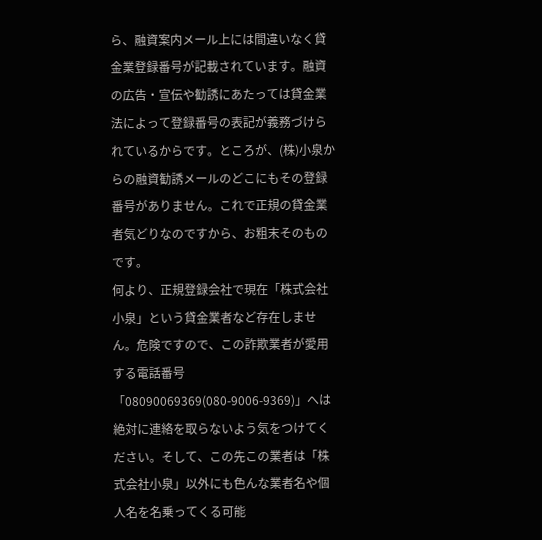ら、融資案内メール上には間違いなく貸金業登録番号が記載されています。融資の広告・宣伝や勧誘にあたっては貸金業法によって登録番号の表記が義務づけられているからです。ところが、(株)小泉からの融資勧誘メールのどこにもその登録番号がありません。これで正規の貸金業者気どりなのですから、お粗末そのものです。
何より、正規登録会社で現在「株式会社小泉」という貸金業者など存在しません。危険ですので、この詐欺業者が愛用する電話番号「08090069369(080-9006-9369)」へは絶対に連絡を取らないよう気をつけてください。そして、この先この業者は「株式会社小泉」以外にも色んな業者名や個人名を名乗ってくる可能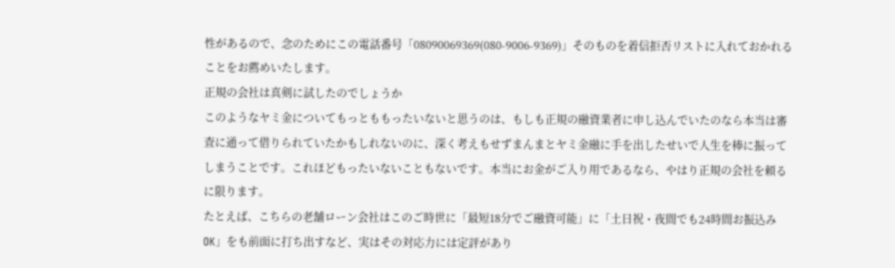性があるので、念のためにこの電話番号「08090069369(080-9006-9369)」そのものを着信拒否リストに入れておかれることをお薦めいたします。
正規の会社は真剣に試したのでしょうか
このようなヤミ金についてもっとももったいないと思うのは、もしも正規の融資業者に申し込んでいたのなら本当は審査に通って借りられていたかもしれないのに、深く考えもせずまんまとヤミ金融に手を出したせいで人生を棒に振ってしまうことです。これほどもったいないこともないです。本当にお金がご入り用であるなら、やはり正規の会社を頼るに限ります。
たとえば、こちらの老舗ローン会社はこのご時世に「最短18分でご融資可能」に「土日祝・夜間でも24時間お振込みOK」をも前面に打ち出すなど、実はその対応力には定評があり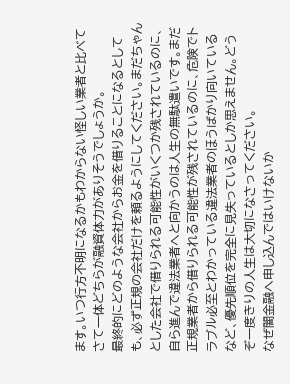ます。いつ行方不明になるかもわからない怪しい業者と比べてさて一体どちらが融資体力がありそうでしょうか。
最終的にどのような会社からお金を借りることになるとしても、必ず正規の会社だけを頼るようにしてください。まだちゃんとした会社で借りられる可能性がいくつか残されているのに、自ら進んで違法業者へと向かうのは人生の無駄遣いです。まだ正規業者から借りられる可能性が残されているのに、危険でトラブル必至とわかっている違法業者のほうばかり向いているなど、優先順位を完全に見失っているとしか思えません。どうぞ一度きりの人生は大切になさってください。
なぜ闇金融へ申し込んではいけないか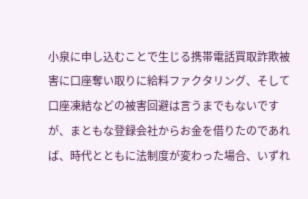小泉に申し込むことで生じる携帯電話買取詐欺被害に口座奪い取りに給料ファクタリング、そして口座凍結などの被害回避は言うまでもないですが、まともな登録会社からお金を借りたのであれば、時代とともに法制度が変わった場合、いずれ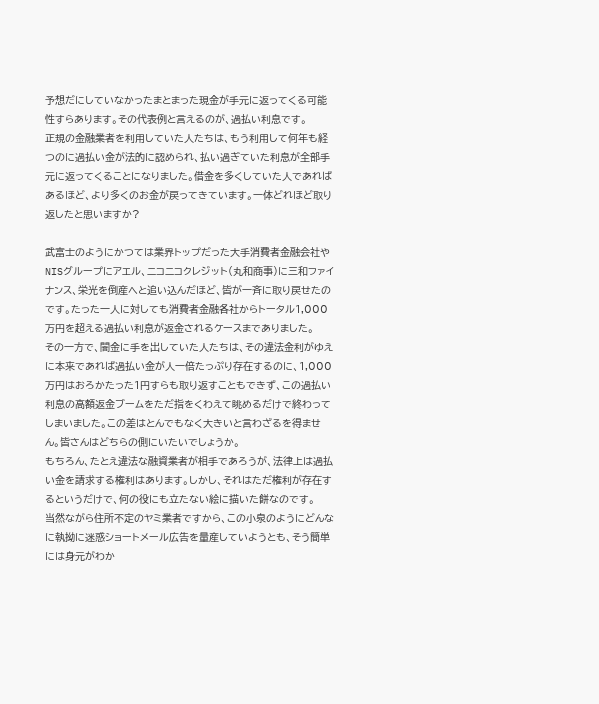予想だにしていなかったまとまった現金が手元に返ってくる可能性すらあります。その代表例と言えるのが、過払い利息です。
正規の金融業者を利用していた人たちは、もう利用して何年も経つのに過払い金が法的に認められ、払い過ぎていた利息が全部手元に返ってくることになりました。借金を多くしていた人であればあるほど、より多くのお金が戻ってきています。一体どれほど取り返したと思いますか?

武富士のようにかつては業界トップだった大手消費者金融会社やNISグループにアエル、ニコニコクレジット(丸和商事)に三和ファイナンス、栄光を倒産へと追い込んだほど、皆が一斉に取り戻せたのです。たった一人に対しても消費者金融各社からトータル1,000万円を超える過払い利息が返金されるケースまでありました。
その一方で、闇金に手を出していた人たちは、その違法金利がゆえに本来であれば過払い金が人一倍たっぷり存在するのに、1,000万円はおろかたった1円すらも取り返すこともできず、この過払い利息の高額返金ブームをただ指をくわえて眺めるだけで終わってしまいました。この差はとんでもなく大きいと言わざるを得ません。皆さんはどちらの側にいたいでしょうか。
もちろん、たとえ違法な融資業者が相手であろうが、法律上は過払い金を請求する権利はあります。しかし、それはただ権利が存在するというだけで、何の役にも立たない絵に描いた餅なのです。
当然ながら住所不定のヤミ業者ですから、この小泉のようにどんなに執拗に迷惑ショートメール広告を量産していようとも、そう簡単には身元がわか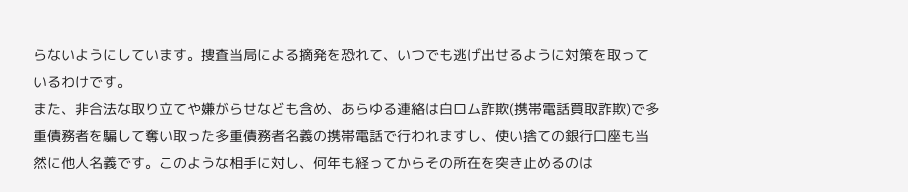らないようにしています。捜査当局による摘発を恐れて、いつでも逃げ出せるように対策を取っているわけです。
また、非合法な取り立てや嫌がらせなども含め、あらゆる連絡は白ロム詐欺(携帯電話買取詐欺)で多重債務者を騙して奪い取った多重債務者名義の携帯電話で行われますし、使い捨ての銀行口座も当然に他人名義です。このような相手に対し、何年も経ってからその所在を突き止めるのは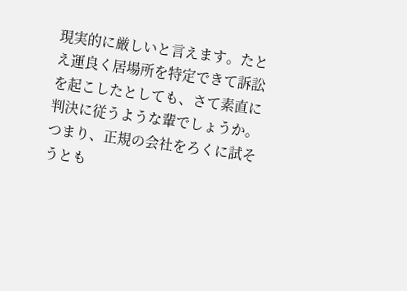現実的に厳しいと言えます。たとえ運良く居場所を特定できて訴訟を起こしたとしても、さて素直に判決に従うような輩でしょうか。
つまり、正規の会社をろくに試そうとも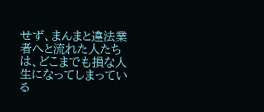せず、まんまと違法業者へと流れた人たちは、どこまでも損な人生になってしまっている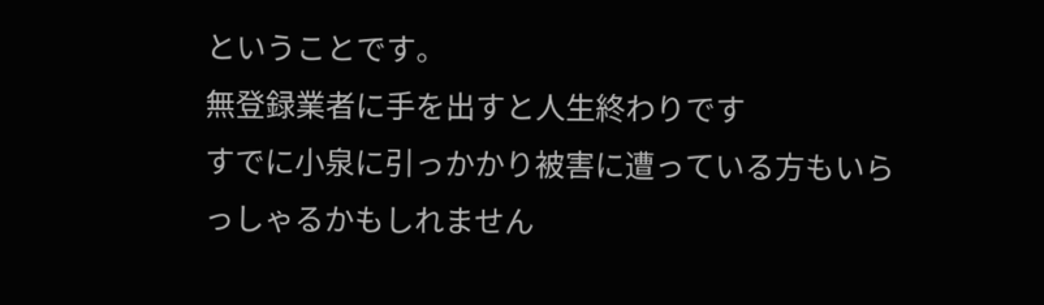ということです。
無登録業者に手を出すと人生終わりです
すでに小泉に引っかかり被害に遭っている方もいらっしゃるかもしれません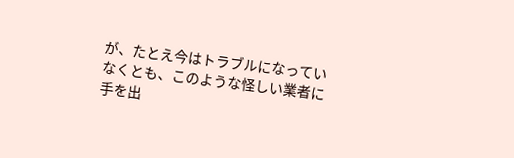が、たとえ今はトラブルになっていなくとも、このような怪しい業者に手を出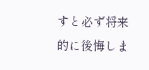すと必ず将来的に後悔しま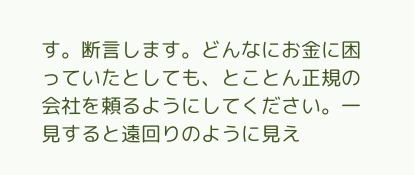す。断言します。どんなにお金に困っていたとしても、とことん正規の会社を頼るようにしてください。一見すると遠回りのように見え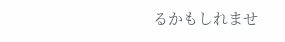るかもしれませ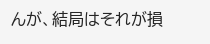んが、結局はそれが損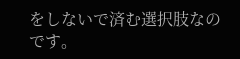をしないで済む選択肢なのです。